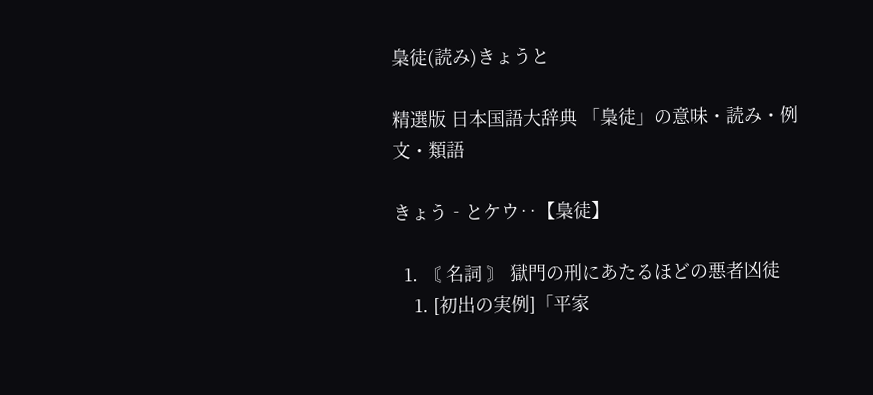梟徒(読み)きょうと

精選版 日本国語大辞典 「梟徒」の意味・読み・例文・類語

きょう‐とケウ‥【梟徒】

  1. 〘 名詞 〙 獄門の刑にあたるほどの悪者凶徒
    1. [初出の実例]「平家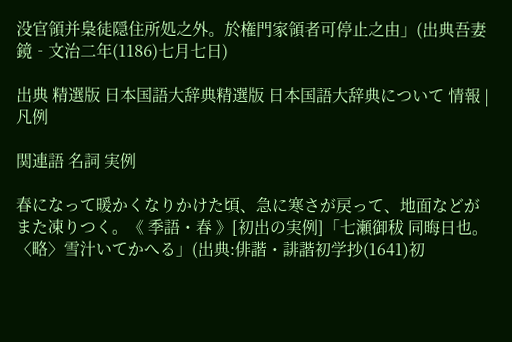没官領并梟徒隠住所処之外。於権門家領者可停止之由」(出典吾妻鏡‐文治二年(1186)七月七日)

出典 精選版 日本国語大辞典精選版 日本国語大辞典について 情報 | 凡例

関連語 名詞 実例

春になって暖かくなりかけた頃、急に寒さが戻って、地面などがまた凍りつく。《 季語・春 》[初出の実例]「七瀬御秡 同晦日也。〈略〉雪汁いてかへる」(出典:俳諧・誹諧初学抄(1641)初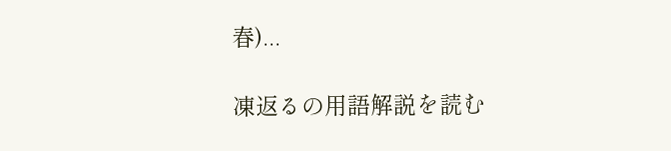春)...

凍返るの用語解説を読む